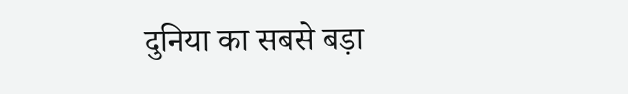दुनिया का सबसे बड़ा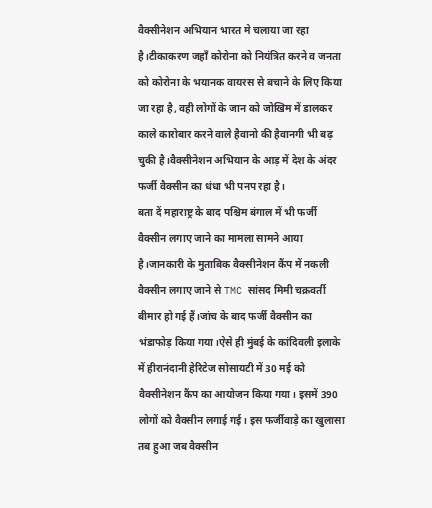वैक्सीनेशन अभियान भारत मे चलाया जा रहा है।टीकाकरण जहाँ कोरोना को नियंत्रित करने व जनता को कोरोना के भयानक वायरस से बचाने के लिए किया जा रहा है, वही लोगों के जान को जोखिम में डालकर काले कारोबार करने वाले हैवानो की हैवानगी भी बढ़ चुकी है।वैक्सीनेशन अभियान के आड़ में देश के अंदर फर्जी वैक्सीन का धंधा भी पनप रहा है।
बता दें महाराष्ट्र के बाद पश्चिम बंगाल में भी फर्जी वैक्सीन लगाए जाने का मामला सामने आया है।जानकारी के मुताबिक वैक्सीनेशन कैंप में नकली वैक्सीन लगाए जाने से TMC सांसद मिमी चक्रवर्ती बीमार हो गई हैं।जांच के बाद फर्जी वैक्सीन का भंडाफोड़ किया गया।ऐसे ही मुंबई के कांदिवली इलाके में हीरानंदानी हेरिटेज सोसायटी में 30 मई को वैक्सीनेशन कैंप का आयोजन किया गया। इसमें 390 लोगों को वैक्सीन लगाई गई। इस फर्जीवाड़े का खुलासा तब हुआ जब वैक्सीन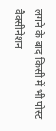लगने के बाद किसी में भी पोस्ट वैक्सीनेशन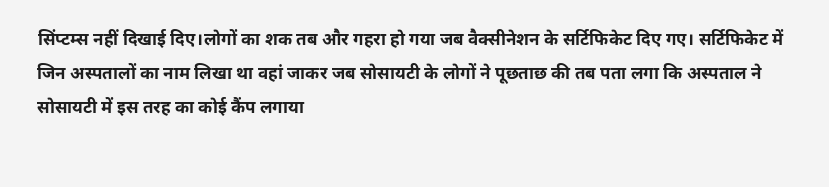सिंप्टम्स नहीं दिखाई दिए।लोगों का शक तब और गहरा हो गया जब वैक्सीनेशन के सर्टिफिकेट दिए गए। सर्टिफिकेट में जिन अस्पतालों का नाम लिखा था वहां जाकर जब सोसायटी के लोगों ने पूछताछ की तब पता लगा कि अस्पताल ने सोसायटी में इस तरह का कोई कैंप लगाया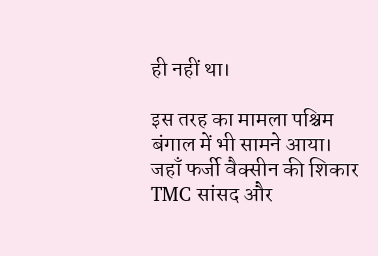ही नहीं था।

इस तरह का मामला पश्चिम बंगाल में भी सामने आया। जहाँ फर्जी वैक्सीन की शिकार TMC सांसद और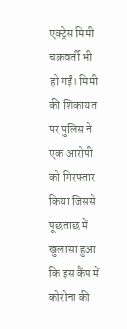एक्ट्रेस मिमी चक्रवर्ती भी हो गईं। मिमी की शिकायत पर पुलिस ने एक आरोपी को गिरफ्तार किया जिससे पूछताछ में खुलासा हुआ कि इस कैंप में कोरोना की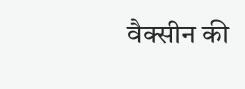वैक्सीन की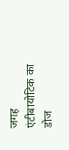जगह एंटीबायोटिक का डोज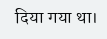दिया गया था।